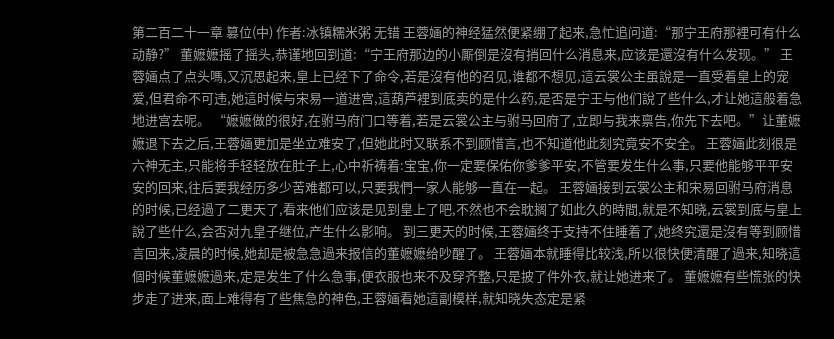第二百二十一章 篡位(中) 作者:冰镇糯米粥 无错 王蓉婳的神经猛然便紧绷了起来,急忙追问道:“那宁王府那裡可有什么动静?” 董嬷嬷摇了摇头,恭谨地回到道:“宁王府那边的小厮倒是沒有捎回什么消息来,应该是還沒有什么发现。” 王蓉婳点了点头嗎,又沉思起来,皇上已经下了命令,若是沒有他的召见,谁都不想见,這云裳公主虽說是一直受着皇上的宠爱,但君命不可违,她這时候与宋易一道进宫,這葫芦裡到底卖的是什么药,是否是宁王与他们說了些什么,才让她這般着急地进宫去呢。 “嬷嬷做的很好,在驸马府门口等着,若是云裳公主与驸马回府了,立即与我来禀告,你先下去吧。”让董嬷嬷退下去之后,王蓉婳更加是坐立难安了,但她此时又联系不到顾惜言,也不知道他此刻究竟安不安全。 王蓉婳此刻很是六神无主,只能将手轻轻放在肚子上,心中祈祷着:宝宝,你一定要保佑你爹爹平安,不管要发生什么事,只要他能够平平安安的回来,往后要我经历多少苦难都可以,只要我們一家人能够一直在一起。 王蓉婳接到云裳公主和宋易回驸马府消息的时候,已经過了二更天了,看来他们应该是见到皇上了吧,不然也不会耽搁了如此久的時間,就是不知晓,云裳到底与皇上說了些什么,会否对九皇子继位,产生什么影响。 到三更天的时候,王蓉婳终于支持不住睡着了,她终究還是沒有等到顾惜言回来,凌晨的时候,她却是被急急過来报信的董嬷嬷给吵醒了。 王蓉婳本就睡得比较浅,所以很快便清醒了過来,知晓這個时候董嬷嬷過来,定是发生了什么急事,便衣服也来不及穿齐整,只是披了件外衣,就让她进来了。 董嬷嬷有些慌张的快步走了进来,面上难得有了些焦急的神色,王蓉婳看她這副模样,就知晓失态定是紧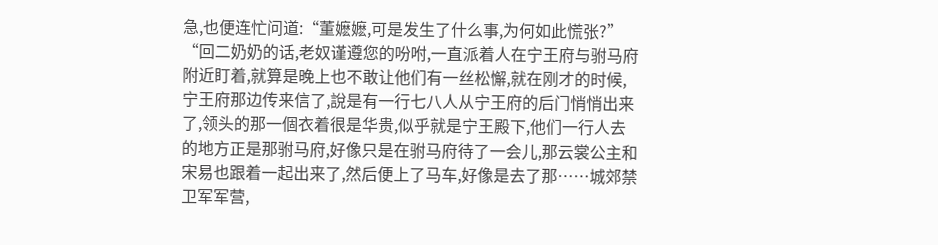急,也便连忙问道:“董嬷嬷,可是发生了什么事,为何如此慌张?” “回二奶奶的话,老奴谨遵您的吩咐,一直派着人在宁王府与驸马府附近盯着,就算是晚上也不敢让他们有一丝松懈,就在刚才的时候,宁王府那边传来信了,說是有一行七八人从宁王府的后门悄悄出来了,领头的那一個衣着很是华贵,似乎就是宁王殿下,他们一行人去的地方正是那驸马府,好像只是在驸马府待了一会儿,那云裳公主和宋易也跟着一起出来了,然后便上了马车,好像是去了那……城郊禁卫军军营,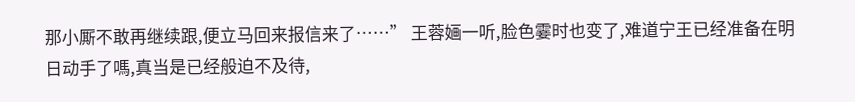那小厮不敢再继续跟,便立马回来报信来了……” 王蓉婳一听,脸色霎时也变了,难道宁王已经准备在明日动手了嗎,真当是已经般迫不及待,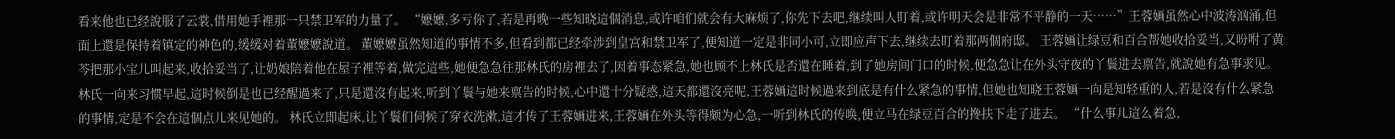看来他也已经說服了云裳,借用她手裡那一只禁卫军的力量了。 “嬷嬷,多亏你了,若是再晚一些知晓這個消息,或许咱们就会有大麻烦了,你先下去吧,继续叫人盯着,或许明天会是非常不平静的一天……”王蓉婳虽然心中波涛汹涌,但面上還是保持着镇定的神色的,缓缓对着董嬷嬷說道。 董嬷嬷虽然知道的事情不多,但看到都已经牵涉到皇宫和禁卫军了,便知道一定是非同小可,立即应声下去,继续去盯着那两個府邸。 王蓉婳让绿豆和百合帮她收拾妥当,又吩咐了黄芩把那小宝儿叫起来,收拾妥当了,让奶娘陪着他在屋子裡等着,做完這些,她便急急往那林氏的房裡去了,因着事态紧急,她也顾不上林氏是否還在睡着,到了她房间门口的时候,便急急让在外头守夜的丫鬟进去禀告,就說她有急事求见。 林氏一向来习惯早起,這时候倒是也已经醒過来了,只是還沒有起来,听到丫鬟与她来禀告的时候,心中還十分疑惑,這天都還沒亮呢,王蓉婳這时候過来到底是有什么紧急的事情,但她也知晓王蓉婳一向是知轻重的人,若是沒有什么紧急的事情,定是不会在這個点儿来见她的。 林氏立即起床,让丫鬟们伺候了穿衣洗漱,這才传了王蓉婳进来,王蓉婳在外头等得颇为心急,一听到林氏的传唤,便立马在绿豆百合的搀扶下走了进去。 “什么事儿這么着急,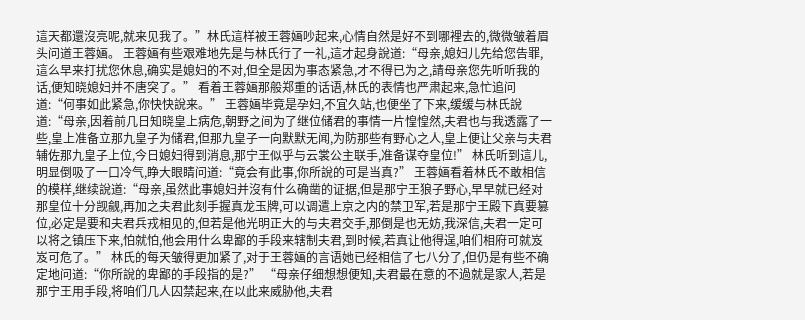這天都還沒亮呢,就来见我了。”林氏這样被王蓉婳吵起来,心情自然是好不到哪裡去的,微微皱着眉头问道王蓉婳。 王蓉婳有些艰难地先是与林氏行了一礼,這才起身說道:“母亲,媳妇儿先给您告罪,這么早来打扰您休息,确实是媳妇的不对,但全是因为事态紧急,才不得已为之,請母亲您先听听我的话,便知晓媳妇并不唐突了。” 看着王蓉婳那般郑重的话语,林氏的表情也严肃起来,急忙追问道:“何事如此紧急,你快快說来。” 王蓉婳毕竟是孕妇,不宜久站,也便坐了下来,缓缓与林氏說道:“母亲,因着前几日知晓皇上病危,朝野之间为了继位储君的事情一片惶惶然,夫君也与我透露了一些,皇上准备立那九皇子为储君,但那九皇子一向默默无闻,为防那些有野心之人,皇上便让父亲与夫君辅佐那九皇子上位,今日媳妇得到消息,那宁王似乎与云裳公主联手,准备谋夺皇位!” 林氏听到這儿,明显倒吸了一口冷气,睁大眼睛问道:“竟会有此事,你所說的可是当真?” 王蓉婳看着林氏不敢相信的模样,继续說道:“母亲,虽然此事媳妇并沒有什么确凿的证据,但是那宁王狼子野心,早早就已经对那皇位十分觊觎,再加之夫君此刻手握真龙玉牌,可以调遣上京之内的禁卫军,若是那宁王殿下真要篡位,必定是要和夫君兵戎相见的,但若是他光明正大的与夫君交手,那倒是也无妨,我深信,夫君一定可以将之镇压下来,怕就怕,他会用什么卑鄙的手段来辖制夫君,到时候,若真让他得逞,咱们相府可就岌岌可危了。” 林氏的每天皱得更加紧了,对于王蓉婳的言语她已经相信了七八分了,但仍是有些不确定地问道:“你所說的卑鄙的手段指的是?” “母亲仔细想想便知,夫君最在意的不過就是家人,若是那宁王用手段,将咱们几人囚禁起来,在以此来威胁他,夫君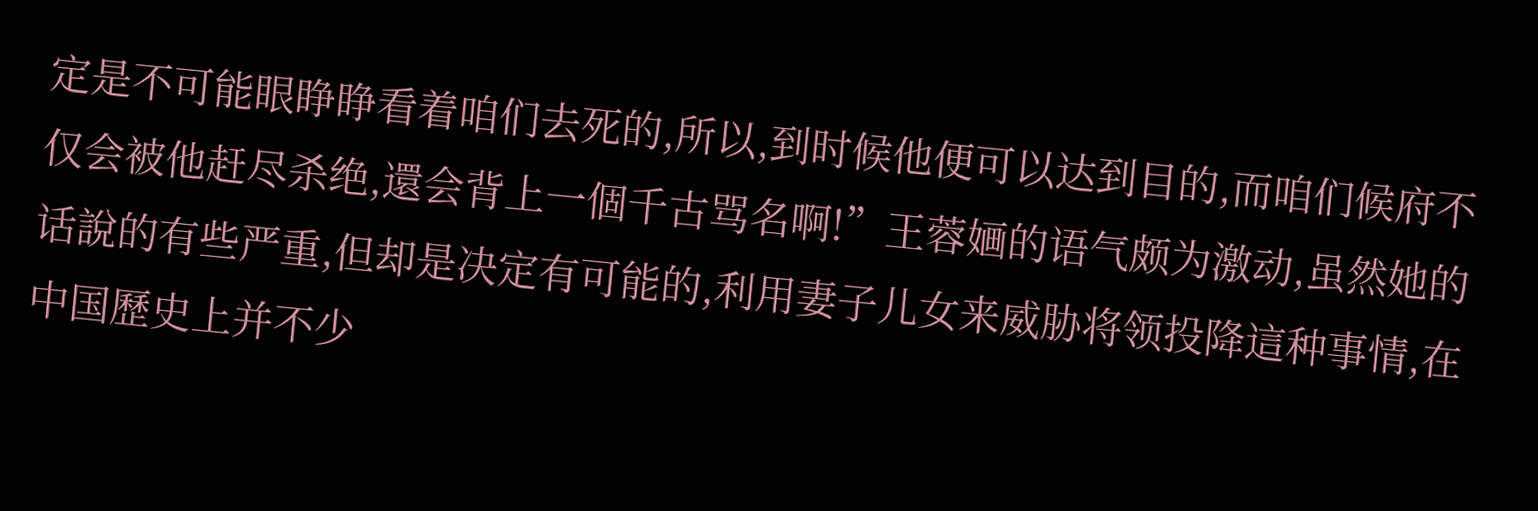定是不可能眼睁睁看着咱们去死的,所以,到时候他便可以达到目的,而咱们候府不仅会被他赶尽杀绝,還会背上一個千古骂名啊!”王蓉婳的语气颇为激动,虽然她的话說的有些严重,但却是决定有可能的,利用妻子儿女来威胁将领投降這种事情,在中国歷史上并不少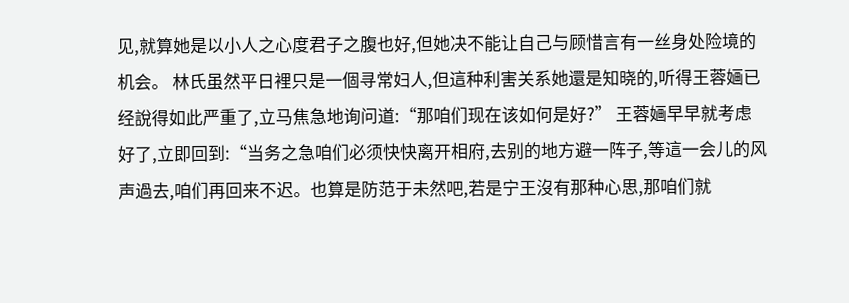见,就算她是以小人之心度君子之腹也好,但她决不能让自己与顾惜言有一丝身处险境的机会。 林氏虽然平日裡只是一個寻常妇人,但這种利害关系她還是知晓的,听得王蓉婳已经說得如此严重了,立马焦急地询问道:“那咱们现在该如何是好?” 王蓉婳早早就考虑好了,立即回到:“当务之急咱们必须快快离开相府,去别的地方避一阵子,等這一会儿的风声過去,咱们再回来不迟。也算是防范于未然吧,若是宁王沒有那种心思,那咱们就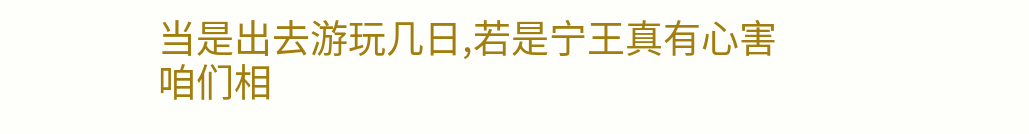当是出去游玩几日,若是宁王真有心害咱们相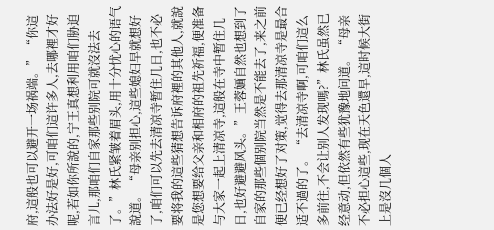府,這般也可以避开一场祸端。” “你這办法好是好,可咱们這许多人,去哪裡才好呢,若如你所說的,宁王真想利用咱们胁迫言儿,那咱们自家那些别院可就沒法去了。”林氏紧皱着眉头,用十分忧心的语气說道。 “母亲别担心,這些媳妇早就想好了,咱们可以先去清凉寺暂住几日,也不必要将我的這些猜想告诉府裡的其他人,就說是您想要给父亲和相府的祖先祈福,便准备与大家一起上清凉寺,這般在寺中暂住几日,也好避避风头。”王蓉婳自然也想到了自家的那些個别院当然是不能去了,来之前便已经想好了对策,觉得去那清凉寺是最合适不過的了。 “去清凉寺啊,可咱们這么多前往,不会让别人发现嗎?”林氏虽然已经意动,但依然有些犹豫地问道。 “母亲不必担心這些,现在天色還早,這时候大街上是沒几個人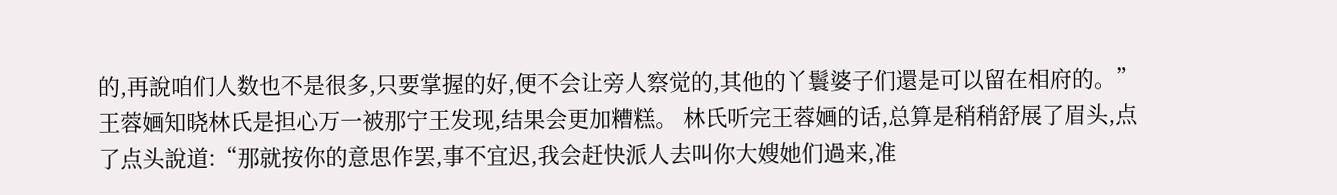的,再說咱们人数也不是很多,只要掌握的好,便不会让旁人察觉的,其他的丫鬟婆子们還是可以留在相府的。”王蓉婳知晓林氏是担心万一被那宁王发现,结果会更加糟糕。 林氏听完王蓉婳的话,总算是稍稍舒展了眉头,点了点头說道:“那就按你的意思作罢,事不宜迟,我会赶快派人去叫你大嫂她们過来,准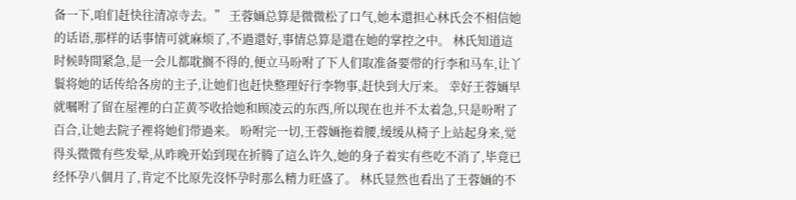备一下,咱们赶快往清凉寺去。” 王蓉婳总算是微微松了口气,她本還担心林氏会不相信她的话语,那样的话事情可就麻烦了,不過還好,事情总算是還在她的掌控之中。 林氏知道這时候時間紧急,是一会儿都耽搁不得的,便立马吩咐了下人们取准备要带的行李和马车,让丫鬟将她的话传给各房的主子,让她们也赶快整理好行李物事,赶快到大厅来。 幸好王蓉婳早就嘱咐了留在屋裡的白芷黄芩收拾她和顾凌云的东西,所以现在也并不太着急,只是吩咐了百合,让她去院子裡将她们带過来。 吩咐完一切,王蓉婳拖着腰,缓缓从椅子上站起身来,觉得头微微有些发晕,从昨晚开始到现在折腾了這么许久,她的身子着实有些吃不消了,毕竟已经怀孕八個月了,肯定不比原先沒怀孕时那么精力旺盛了。 林氏显然也看出了王蓉婳的不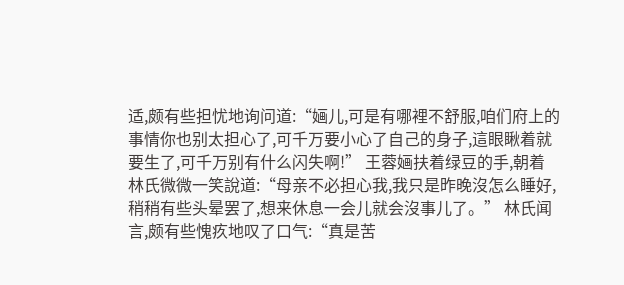适,颇有些担忧地询问道:“婳儿,可是有哪裡不舒服,咱们府上的事情你也别太担心了,可千万要小心了自己的身子,這眼瞅着就要生了,可千万别有什么闪失啊!” 王蓉婳扶着绿豆的手,朝着林氏微微一笑說道:“母亲不必担心我,我只是昨晚沒怎么睡好,稍稍有些头晕罢了,想来休息一会儿就会沒事儿了。” 林氏闻言,颇有些愧疚地叹了口气:“真是苦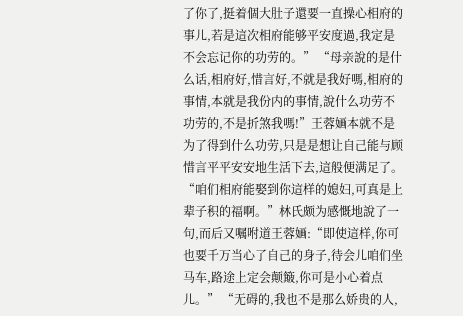了你了,挺着個大肚子還要一直操心相府的事儿,若是這次相府能够平安度過,我定是不会忘记你的功劳的。” “母亲說的是什么话,相府好,惜言好,不就是我好嗎,相府的事情,本就是我份内的事情,說什么功劳不功劳的,不是折煞我嗎!”王蓉婳本就不是为了得到什么功劳,只是是想让自己能与顾惜言平平安安地生活下去,這般便满足了。 “咱们相府能娶到你這样的媳妇,可真是上辈子积的福啊。”林氏颇为感慨地說了一句,而后又嘱咐道王蓉婳:“即使這样,你可也要千万当心了自己的身子,待会儿咱们坐马车,路途上定会颠簸,你可是小心着点儿。” “无碍的,我也不是那么娇贵的人,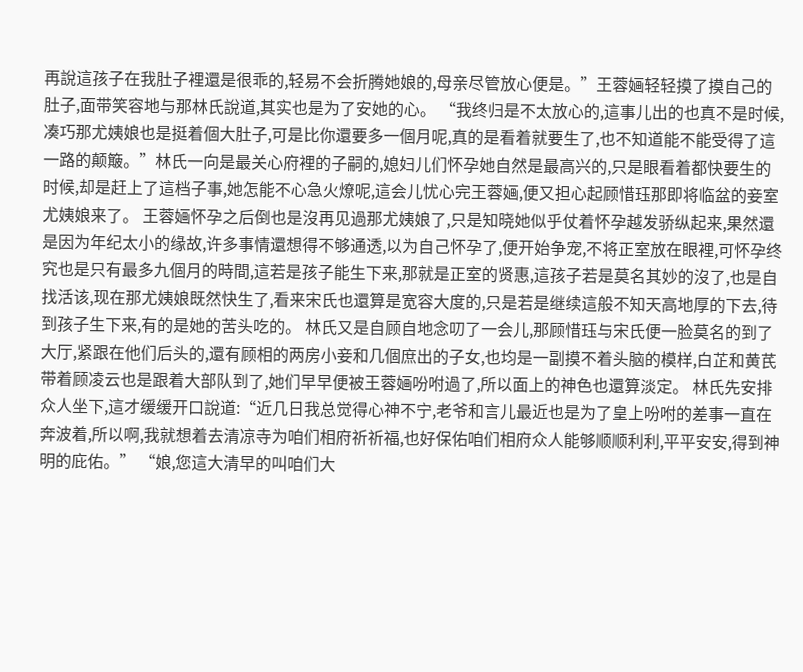再說這孩子在我肚子裡還是很乖的,轻易不会折腾她娘的,母亲尽管放心便是。”王蓉婳轻轻摸了摸自己的肚子,面带笑容地与那林氏說道,其实也是为了安她的心。 “我终归是不太放心的,這事儿出的也真不是时候,凑巧那尤姨娘也是挺着個大肚子,可是比你還要多一個月呢,真的是看着就要生了,也不知道能不能受得了這一路的颠簸。”林氏一向是最关心府裡的子嗣的,媳妇儿们怀孕她自然是最高兴的,只是眼看着都快要生的时候,却是赶上了這档子事,她怎能不心急火燎呢,這会儿忧心完王蓉婳,便又担心起顾惜珏那即将临盆的妾室尤姨娘来了。 王蓉婳怀孕之后倒也是沒再见過那尤姨娘了,只是知晓她似乎仗着怀孕越发骄纵起来,果然還是因为年纪太小的缘故,许多事情還想得不够通透,以为自己怀孕了,便开始争宠,不将正室放在眼裡,可怀孕终究也是只有最多九個月的時間,這若是孩子能生下来,那就是正室的贤惠,這孩子若是莫名其妙的沒了,也是自找活该,现在那尤姨娘既然快生了,看来宋氏也還算是宽容大度的,只是若是继续這般不知天高地厚的下去,待到孩子生下来,有的是她的苦头吃的。 林氏又是自顾自地念叨了一会儿,那顾惜珏与宋氏便一脸莫名的到了大厅,紧跟在他们后头的,還有顾相的两房小妾和几個庶出的子女,也均是一副摸不着头脑的模样,白芷和黄芪带着顾凌云也是跟着大部队到了,她们早早便被王蓉婳吩咐過了,所以面上的神色也還算淡定。 林氏先安排众人坐下,這才缓缓开口說道:“近几日我总觉得心神不宁,老爷和言儿最近也是为了皇上吩咐的差事一直在奔波着,所以啊,我就想着去清凉寺为咱们相府祈祈福,也好保佑咱们相府众人能够顺顺利利,平平安安,得到神明的庇佑。” “娘,您這大清早的叫咱们大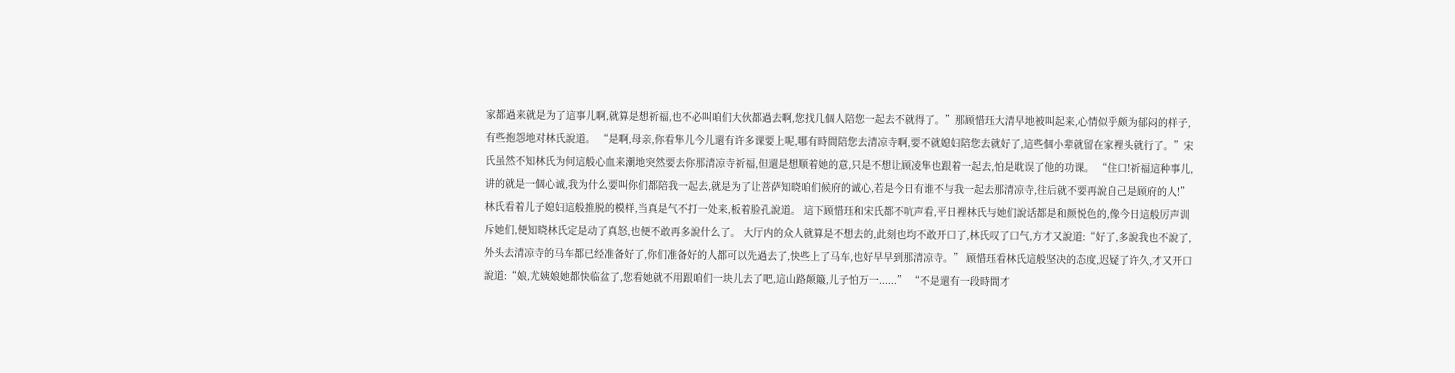家都過来就是为了這事儿啊,就算是想祈福,也不必叫咱们大伙都過去啊,您找几個人陪您一起去不就得了。”那顾惜珏大清早地被叫起来,心情似乎颇为郁闷的样子,有些抱怨地对林氏說道。 “是啊,母亲,你看隼儿今儿還有许多课要上呢,哪有時間陪您去清凉寺啊,要不就媳妇陪您去就好了,這些個小辈就留在家裡头就行了。”宋氏虽然不知林氏为何這般心血来潮地突然要去你那清凉寺祈福,但還是想顺着她的意,只是不想让顾凌隼也跟着一起去,怕是耽误了他的功课。 “住口!祈福這种事儿,讲的就是一個心诚,我为什么要叫你们都陪我一起去,就是为了让菩萨知晓咱们候府的诚心,若是今日有谁不与我一起去那清凉寺,往后就不要再說自己是顾府的人!”林氏看着儿子媳妇這般推脱的模样,当真是气不打一处来,板着脸孔說道。 這下顾惜珏和宋氏都不吭声看,平日裡林氏与她们說话都是和颜悦色的,像今日這般厉声训斥她们,便知晓林氏定是动了真怒,也便不敢再多說什么了。 大厅内的众人就算是不想去的,此刻也均不敢开口了,林氏叹了口气,方才又說道:“好了,多說我也不說了,外头去清凉寺的马车都已经准备好了,你们准备好的人都可以先過去了,快些上了马车,也好早早到那清凉寺。” 顾惜珏看林氏這般坚决的态度,迟疑了许久,才又开口說道:“娘,尤姨娘她都快临盆了,您看她就不用跟咱们一块儿去了吧,這山路颠簸,儿子怕万一......” “不是還有一段時間才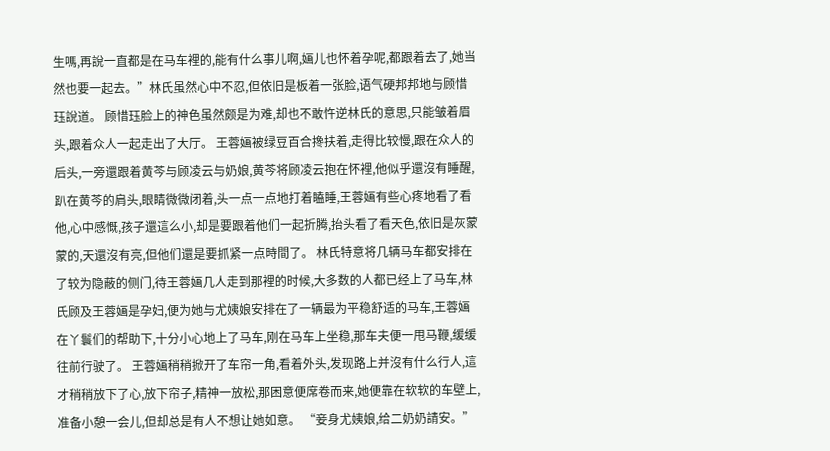生嗎,再說一直都是在马车裡的,能有什么事儿啊,婳儿也怀着孕呢,都跟着去了,她当然也要一起去。”林氏虽然心中不忍,但依旧是板着一张脸,语气硬邦邦地与顾惜珏說道。 顾惜珏脸上的神色虽然颇是为难,却也不敢忤逆林氏的意思,只能皱着眉头,跟着众人一起走出了大厅。 王蓉婳被绿豆百合搀扶着,走得比较慢,跟在众人的后头,一旁還跟着黄芩与顾凌云与奶娘,黄芩将顾凌云抱在怀裡,他似乎還沒有睡醒,趴在黄芩的肩头,眼睛微微闭着,头一点一点地打着瞌睡,王蓉婳有些心疼地看了看他,心中感慨,孩子還這么小,却是要跟着他们一起折腾,抬头看了看天色,依旧是灰蒙蒙的,天還沒有亮,但他们還是要抓紧一点時間了。 林氏特意将几辆马车都安排在了较为隐蔽的侧门,待王蓉婳几人走到那裡的时候,大多数的人都已经上了马车,林氏顾及王蓉婳是孕妇,便为她与尤姨娘安排在了一辆最为平稳舒适的马车,王蓉婳在丫鬟们的帮助下,十分小心地上了马车,刚在马车上坐稳,那车夫便一甩马鞭,缓缓往前行驶了。 王蓉婳稍稍掀开了车帘一角,看着外头,发现路上并沒有什么行人,這才稍稍放下了心,放下帘子,精神一放松,那困意便席卷而来,她便靠在软软的车壁上,准备小憩一会儿,但却总是有人不想让她如意。 “妾身尤姨娘,给二奶奶請安。”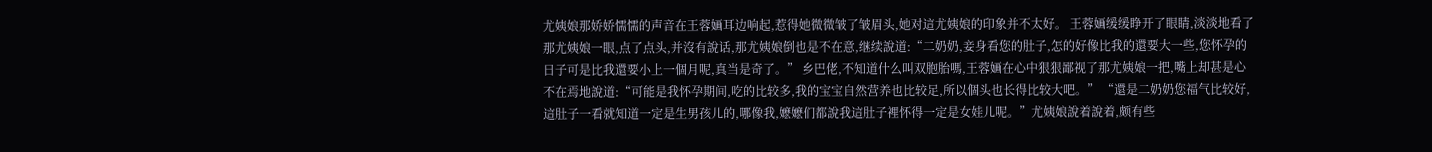尤姨娘那娇娇懦懦的声音在王蓉婳耳边响起,惹得她微微皱了皱眉头,她对這尤姨娘的印象并不太好。 王蓉婳缓缓睁开了眼睛,淡淡地看了那尤姨娘一眼,点了点头,并沒有說话,那尤姨娘倒也是不在意,继续說道:“二奶奶,妾身看您的肚子,怎的好像比我的還要大一些,您怀孕的日子可是比我還要小上一個月呢,真当是奇了。” 乡巴佬,不知道什么叫双胞胎嗎,王蓉婳在心中狠狠鄙视了那尤姨娘一把,嘴上却甚是心不在焉地說道:“可能是我怀孕期间,吃的比较多,我的宝宝自然营养也比较足,所以個头也长得比较大吧。” “還是二奶奶您福气比较好,這肚子一看就知道一定是生男孩儿的,哪像我,嬷嬷们都說我這肚子裡怀得一定是女娃儿呢。”尤姨娘說着說着,颇有些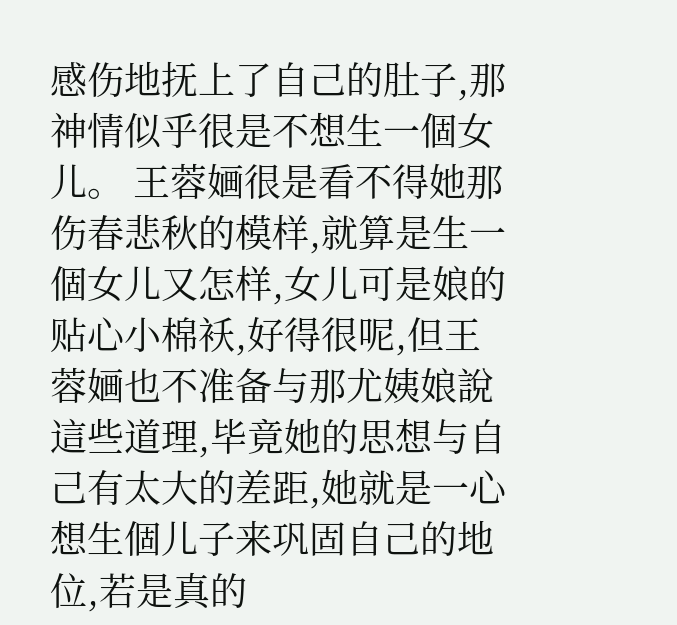感伤地抚上了自己的肚子,那神情似乎很是不想生一個女儿。 王蓉婳很是看不得她那伤春悲秋的模样,就算是生一個女儿又怎样,女儿可是娘的贴心小棉袄,好得很呢,但王蓉婳也不准备与那尤姨娘說這些道理,毕竟她的思想与自己有太大的差距,她就是一心想生個儿子来巩固自己的地位,若是真的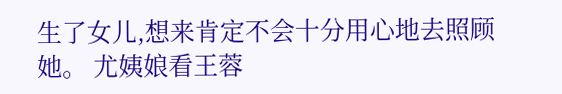生了女儿,想来肯定不会十分用心地去照顾她。 尤姨娘看王蓉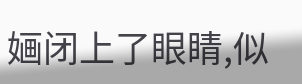婳闭上了眼睛,似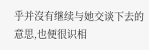乎并沒有继续与她交谈下去的意思,也便很识相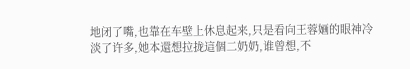地闭了嘴,也靠在车壁上休息起来,只是看向王蓉婳的眼神冷淡了许多,她本還想拉拢這個二奶奶,谁曾想,不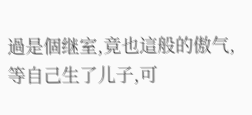過是個继室,竟也這般的傲气,等自己生了儿子,可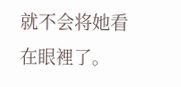就不会将她看在眼裡了。